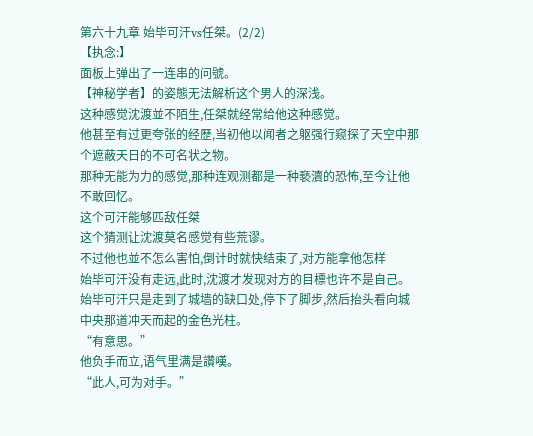第六十九章 始毕可汗vs任桀。(2/2)
【执念:】
面板上弹出了一连串的问號。
【神秘学者】的姿態无法解析这个男人的深浅。
这种感觉沈渡並不陌生,任桀就经常给他这种感觉。
他甚至有过更夸张的经歷,当初他以闻者之躯强行窥探了天空中那个遮蔽天日的不可名状之物。
那种无能为力的感觉,那种连观测都是一种褻瀆的恐怖,至今让他不敢回忆。
这个可汗能够匹敌任桀
这个猜测让沈渡莫名感觉有些荒谬。
不过他也並不怎么害怕,倒计时就快结束了,对方能拿他怎样
始毕可汗没有走远,此时,沈渡才发现对方的目標也许不是自己。
始毕可汗只是走到了城墙的缺口处,停下了脚步,然后抬头看向城中央那道冲天而起的金色光柱。
“有意思。”
他负手而立,语气里满是讚嘆。
“此人,可为对手。”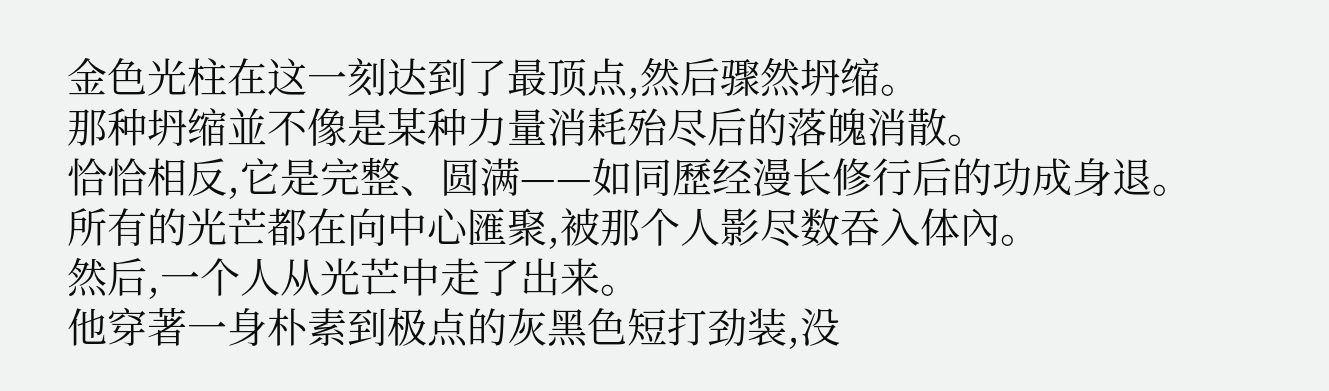金色光柱在这一刻达到了最顶点,然后骤然坍缩。
那种坍缩並不像是某种力量消耗殆尽后的落魄消散。
恰恰相反,它是完整、圆满——如同歷经漫长修行后的功成身退。
所有的光芒都在向中心匯聚,被那个人影尽数吞入体內。
然后,一个人从光芒中走了出来。
他穿著一身朴素到极点的灰黑色短打劲装,没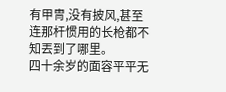有甲冑,没有披风,甚至连那杆惯用的长枪都不知丟到了哪里。
四十余岁的面容平平无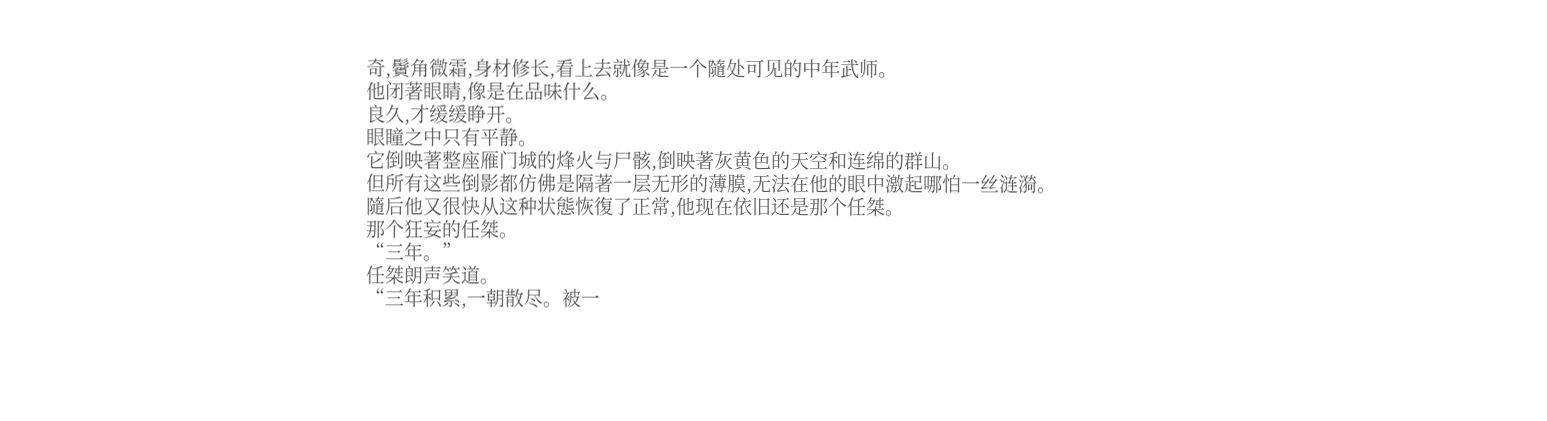奇,鬢角微霜,身材修长,看上去就像是一个隨处可见的中年武师。
他闭著眼睛,像是在品味什么。
良久,才缓缓睁开。
眼瞳之中只有平静。
它倒映著整座雁门城的烽火与尸骸,倒映著灰黄色的天空和连绵的群山。
但所有这些倒影都仿佛是隔著一层无形的薄膜,无法在他的眼中激起哪怕一丝涟漪。
隨后他又很快从这种状態恢復了正常,他现在依旧还是那个任桀。
那个狂妄的任桀。
“三年。”
任桀朗声笑道。
“三年积累,一朝散尽。被一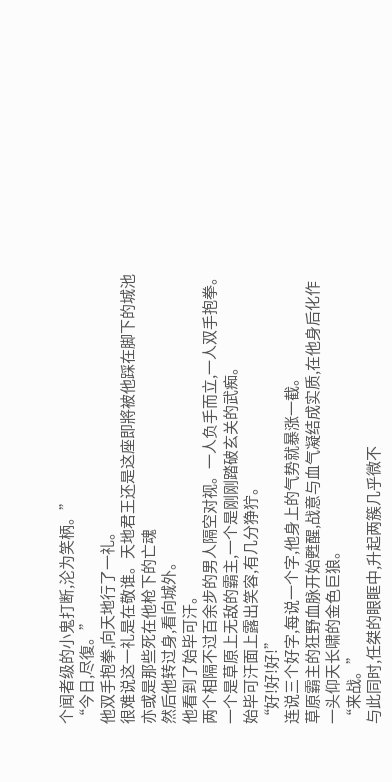个闻者级的小鬼打断,沦为笑柄。”
“今日,尽復。”
他双手抱拳,向天地行了一礼。
很难说这一礼是在敬谁。天地君王还是这座即將被他踩在脚下的城池亦或是那些死在他枪下的亡魂
然后他转过身,看向城外。
他看到了始毕可汗。
两个相隔不过百余步的男人隔空对视。一人负手而立,一人双手抱拳。
一个是草原上无敌的霸主,一个是刚刚踏破玄关的武痴。
始毕可汗面上露出笑容,有几分狰狞。
“好!好!好!”
连说三个好字,每说一个字,他身上的气势就暴涨一截。
草原霸主的狂野血脉开始甦醒,战意与血气凝结成实质,在他身后化作一头仰天长啸的金色巨狼。
“来战。”
与此同时,任桀的眼眶中,升起两簇几乎微不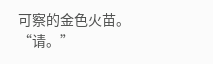可察的金色火苗。
“请。”